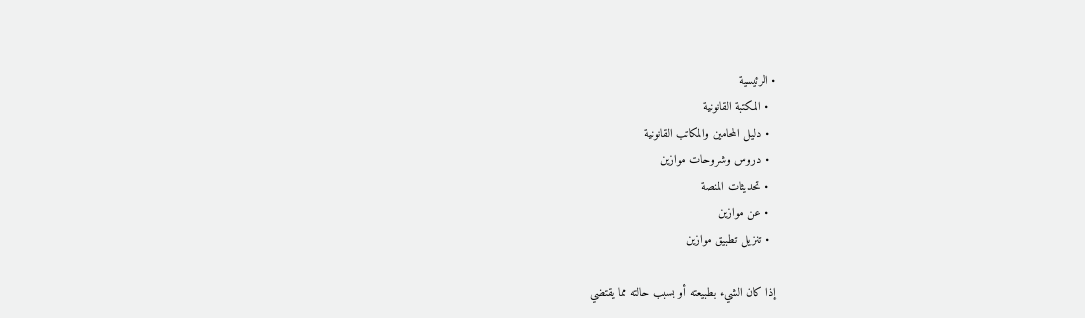• الرئيسية
  • المكتبة القانونية
  • دليل المحامين والمكاتب القانونية
  • دروس وشروحات موازين
  • تحديثات المنصة
  • عن موازين
  • تنزيل تطبيق موازين

إذا كان الشيء بطبيعته أو بسبب حالته مما يقتضي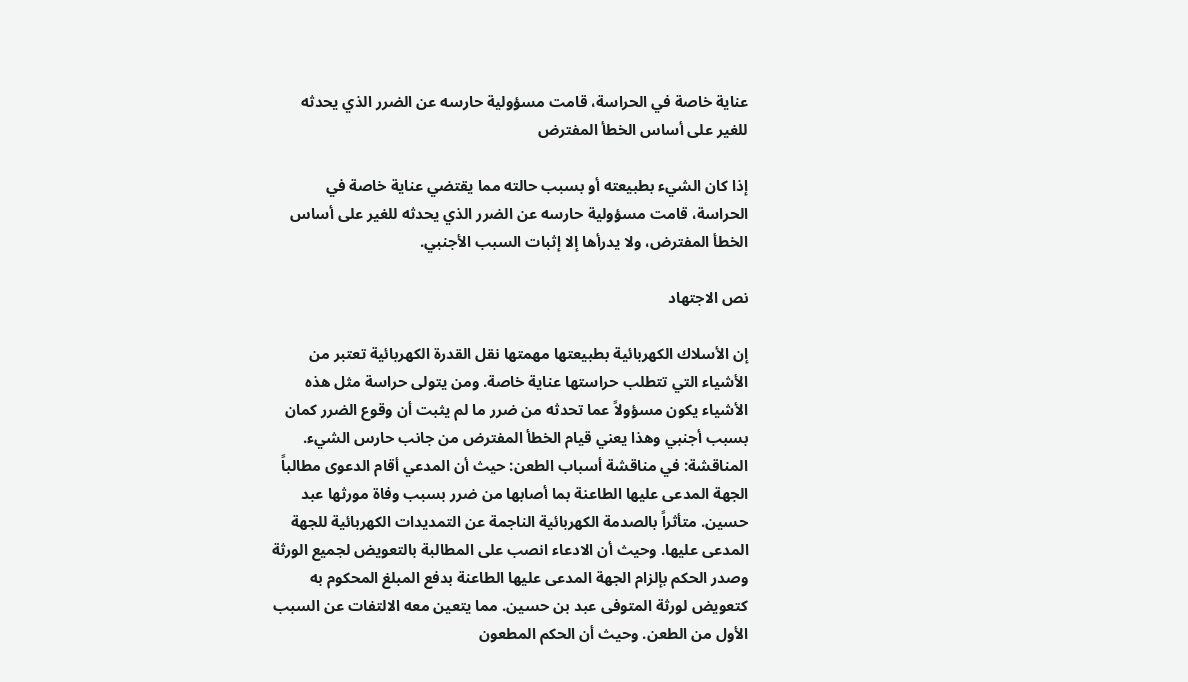عناية خاصة في الحراسة، قامت مسؤولية حارسه عن الضرر الذي يحدثه للغير على أساس الخطأ المفترض

إذا كان الشيء بطبيعته أو بسبب حالته مما يقتضي عناية خاصة في الحراسة، قامت مسؤولية حارسه عن الضرر الذي يحدثه للغير على أساس الخطأ المفترض، ولا يدرأها إلا إثبات السبب الأجنبي.

نص الاجتهاد

إن الأسلاك الكهربائية بطبيعتها مهمتها نقل القدرة الكهربائية تعتبر من الأشياء التي تتطلب حراستها عناية خاصة. ومن يتولى حراسة مثل هذه الأشياء يكون مسؤولاً عما تحدثه من ضرر ما لم يثبت أن وقوع الضرر كمان بسبب أجنبي وهذا يعني قيام الخطأ المفترض من جانب حارس الشيء. المناقشة: في مناقشة أسباب الطعن: حيث أن المدعي أقام الدعوى مطالباً الجهة المدعى عليها الطاعنة بما أصابها من ضرر بسبب وفاة مورثها عبد حسين. متأثراً بالصدمة الكهربائية الناجمة عن التمديدات الكهربائية للجهة المدعى عليها. وحيث أن الادعاء انصب على المطالبة بالتعويض لجميع الورثة وصدر الحكم بإلزام الجهة المدعى عليها الطاعنة بدفع المبلغ المحكوم به كتعويض لورثة المتوفى عبد بن حسين. مما يتعين معه الالتفات عن السبب الأول من الطعن. وحيث أن الحكم المطعون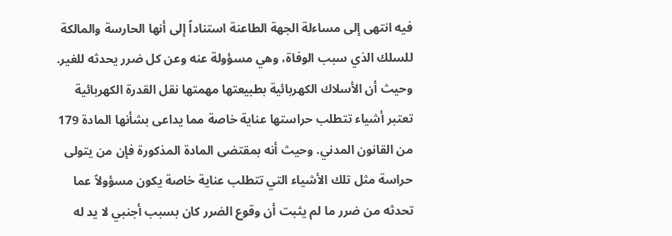فيه انتهى إلى مساءلة الجهة الطاعنة استناداً إلى أنها الحارسة والمالكة للسلك الذي سبب الوفاة، وهي مسؤولة عنه وعن كل ضرر يحدثه للغير. وحيث أن الأسلاك الكهربائية بطبيعتها مهمتها نقل القدرة الكهربائية تعتبر أشياء تتطلب حراستها عناية خاصة مما يداعى بشأنها المادة 179 من القانون المدني. وحيث أنه بمقتضى المادة المذكورة فإن من يتولى حراسة مثل تلك الأشياء التي تتطلب عناية خاصة يكون مسؤولاً عما تحدثه من ضرر ما لم يثبت أن وقوع الضرر كان بسبب أجنبي لا يد له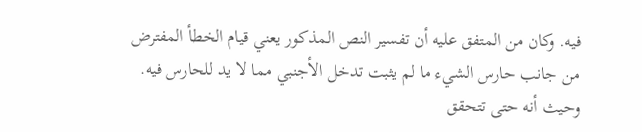فيه. وكان من المتفق عليه أن تفسير النص المذكور يعني قيام الخطأ المفترض من جانب حارس الشيء ما لم يثبت تدخل الأجنبي مما لا يد للحارس فيه. وحيث أنه حتى تتحقق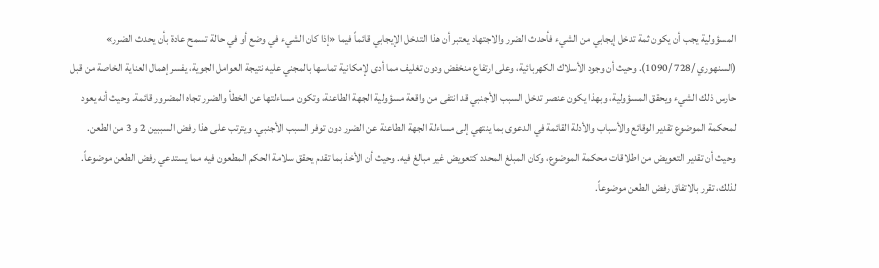المسؤولية يجب أن يكون ثمة تدخل إيجابي من الشيء فأحدث الضرر والاجتهاد يعتبر أن هذا التدخل الإيجابي قائماً فيما «إذا كان الشيء في وضع أو في حالة تسمح عادة بأن يحدث الضرر» (السنهوري /728 /1090). وحيث أن وجود الأسلاك الكهربائية، وعلى ارتفاع منخفض ودون تغليف مما أدى لإمكانية تماسها بالمجني عليه نتيجة العوامل الجوية، يفسر إهمال العناية الخاصة من قبل حارس ذلك الشيء ويحقق المسؤولية، وبهذا يكون عنصر تدخل السبب الأجنبي قد انتفى من واقعة مسؤولية الجهة الطاعنة، وتكون مساءلتها عن الخطأ والضرر تجاه المضرور قائمة. وحيث أنه يعود لمحكمة الموضوع تقدير الوقائع والأسباب والأدلة القائمة في الدعوى بما ينتهي إلى مساءلة الجهة الطاعنة عن الضرر دون توفر السبب الأجنبي. ويترتب على هذا رفض السببين 2 و 3 من الطعن. وحيث أن تقدير التعويض من اطلاقات محكمة الموضوع، وكان المبلغ المحدد كتعويض غير مبالغ فيه. وحيث أن الأخذ بما تقدم يحقق سلامة الحكم المطعون فيه مما يستدعي رفض الطعن موضوعاً. لذلك، تقرر بالاتفاق رفض الطعن موضوعاً.